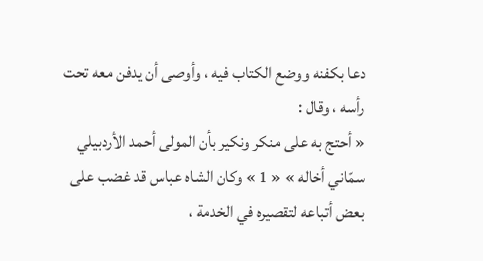دعا بكفنه ووضع الكتاب فيه ، وأوصى أن يدفن معه تحت رأسه ، وقال :
« أحتج به على منكر ونكير بأن المولى أحمد الأردبيلي سمّاني أخاله » « 1 » وكان الشاه عباس قد غضب على بعض أتباعه لتقصيره في الخدمة ،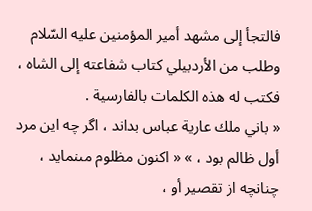فالتجأ إلى مشهد أمير المؤمنين عليه السّلام وطلب من الأردبيلي كتاب شفاعته إلى الشاه ، فكتب له هذه الكلمات بالفارسية .
« باني ملك عارية عباس بداند ، اگر چه اين مرد أول ظالم بود ، » « اكنون مظلوم مىنمايد ، چنانچه از تقصير أو ،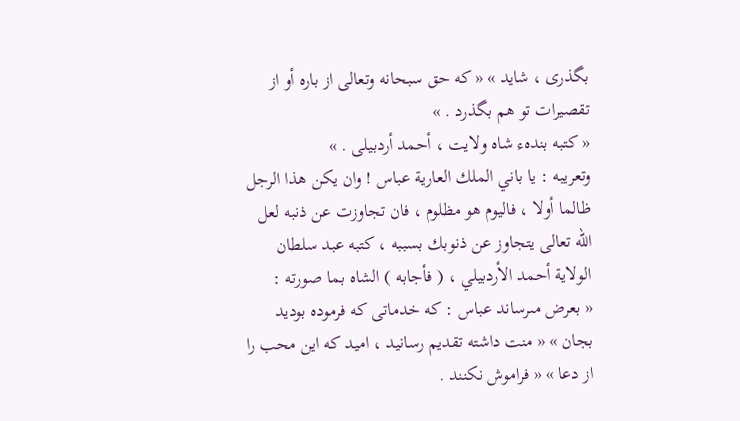بگذرى ، شايد » « كه حق سبحانه وتعالى از باره أو از تقصيرات تو هم بگذرد . »
« كتبه بندهء شاه ولايت ، أحمد أردبيلى . »
وتعريبه : يا باني الملك العارية عباس ! وان يكن هذا الرجل ظالما أولا ، فاليوم هو مظلوم ، فان تجاوزت عن ذنبه لعل اللّه تعالى يتجاوز عن ذنوبك بسببه ، كتبه عبد سلطان الولاية أحمد الأردبيلي ، ( فأجابه ) الشاه بما صورته :
« بعرض مىرساند عباس : كه خدماتى كه فرموده بوديد بجان » « منت داشته تقديم رسانيد ، اميد كه اين محب را از دعا » « فراموش نكنند .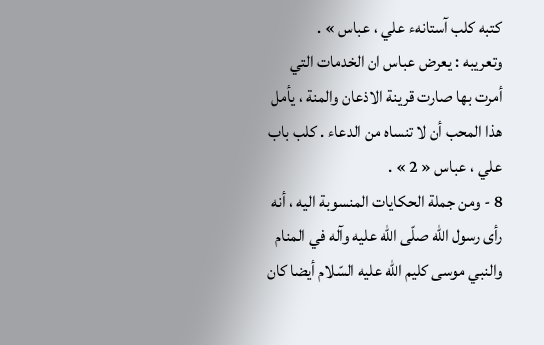كتبه كلب آستانهء علي ، عباس » .
وتعريبه : يعرض عباس ان الخدمات التي أمرت بها صارت قرينة الاذعان والمنة ، يأمل هذا المحب أن لا تنساه من الدعاء . كلب باب علي ، عباس « 2 » .
8 - ومن جملة الحكايات المنسوبة اليه ، أنه رأى رسول اللّه صلّى اللّه عليه وآله في المنام والنبي موسى كليم اللّه عليه السّلام أيضا كان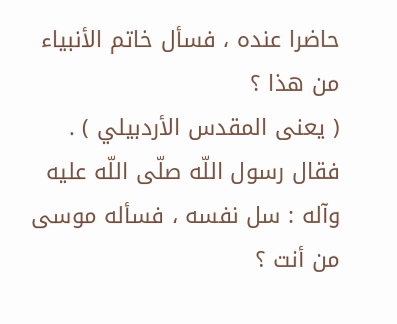حاضرا عنده ، فسأل خاتم الأنبياء من هذا ؟
( يعنى المقدس الأردبيلي ) .
فقال رسول اللّه صلّى اللّه عليه وآله : سل نفسه ، فسأله موسى من أنت ؟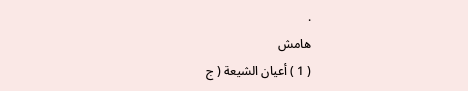.
هامش
( 1 ) أعيان الشيعة ( ج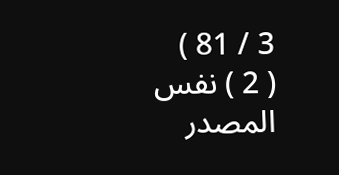3 / 81 )
( 2 ) نفس المصدر